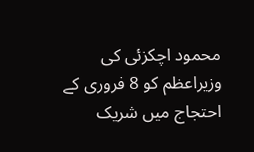محمود اچکزئی کی وزیراعظم کو 8 فروری کے احتجاج میں شریک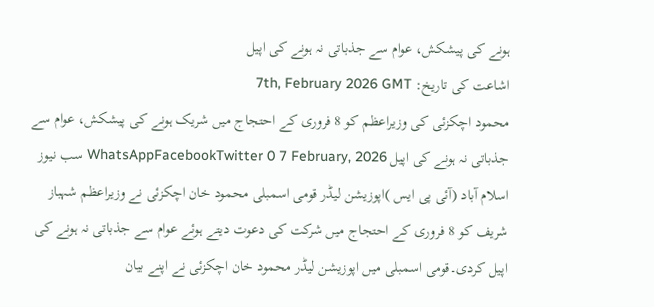ہونے کی پیشکش، عوام سے جذباتی نہ ہونے کی اپیل
اشاعت کی تاریخ: 7th, February 2026 GMT
محمود اچکزئی کی وزیراعظم کو 8 فروری کے احتجاج میں شریک ہونے کی پیشکش، عوام سے جذباتی نہ ہونے کی اپیل WhatsAppFacebookTwitter 0 7 February, 2026 سب نیوز
اسلام آباد (آئی پی ایس )اپوزیشن لیڈر قومی اسمبلی محمود خان اچکزئی نے وزیراعظم شہباز شریف کو 8 فروری کے احتجاج میں شرکت کی دعوت دیتے ہوئے عوام سے جذباتی نہ ہونے کی اپیل کردی۔قومی اسمبلی میں اپوزیشن لیڈر محمود خان اچکزئی نے اپنے بیان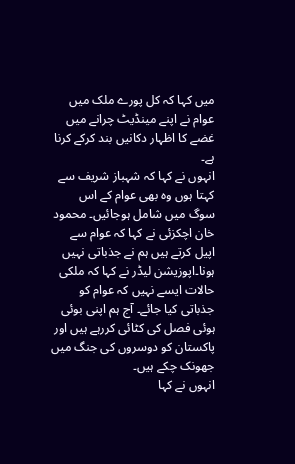میں کہا کہ کل پورے ملک میں عوام نے اپنے مینڈیٹ چرانے میں غضے کا اظہار دکانیں بند کرکے کرنا ہے۔
انہوں نے کہا کہ شہباز شریف سے کہتا ہوں وہ بھی عوام کے اس سوگ میں شامل ہوجائیں۔ محمود خان اچکزئی نے کہا کہ عوام سے اپیل کرتے ہیں ہم نے جذباتی نہیں ہونا۔اپوزیشن لیڈر نے کہا کہ ملکی حالات ایسے نہیں کہ عوام کو جذباتی کیا جائے۔ آج ہم اپنی بوئی ہوئی فصل کی کٹائی کررہے ہیں اور پاکستان کو دوسروں کی جنگ میں جھونک چکے ہیں۔
انہوں نے کہا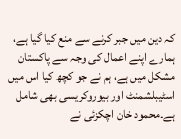کہ دین میں جبر کرنے سے منع کیا گیا ہے، ہمارے اپنے اعمال کی وجہ سے پاکستان مشکل میں ہے، ہم نے جو کچھ کیا اس میں اسٹیبلشمنٹ اور بیوروکریسی بھی شامل ہے۔محمود خان اچکزئی نے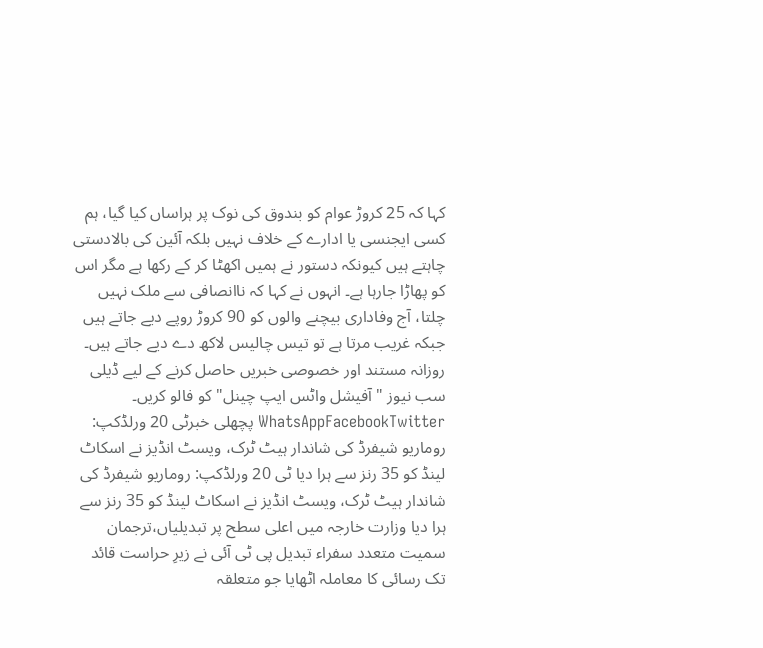کہا کہ 25 کروڑ عوام کو بندوق کی نوک پر ہراساں کیا گیا، ہم کسی ایجنسی یا ادارے کے خلاف نہیں بلکہ آئین کی بالادستی چاہتے ہیں کیونکہ دستور نے ہمیں اکھٹا کر کے رکھا ہے مگر اس کو پھاڑا جارہا ہے۔ انہوں نے کہا کہ ناانصافی سے ملک نہیں چلتا، آج وفاداری بیچنے والوں کو 90 کروڑ روپے دیے جاتے ہیں جبکہ غریب مرتا ہے تو تیس چالیس لاکھ دے دیے جاتے ہیں۔
روزانہ مستند اور خصوصی خبریں حاصل کرنے کے لیے ڈیلی سب نیوز "آفیشل واٹس ایپ چینل" کو فالو کریں۔
WhatsAppFacebookTwitter پچھلی خبرٹی 20 ورلڈکپ: روماریو شیفرڈ کی شاندار ہیٹ ٹرک، ویسٹ انڈیز نے اسکاٹ لینڈ کو 35 رنز سے ہرا دیا ٹی 20 ورلڈکپ: روماریو شیفرڈ کی شاندار ہیٹ ٹرک، ویسٹ انڈیز نے اسکاٹ لینڈ کو 35 رنز سے ہرا دیا وزارت خارجہ میں اعلی سطح پر تبدیلیاں،ترجمان سمیت متعدد سفراء تبدیل پی ٹی آئی نے زیرِ حراست قائد تک رسائی کا معاملہ اٹھایا جو متعلقہ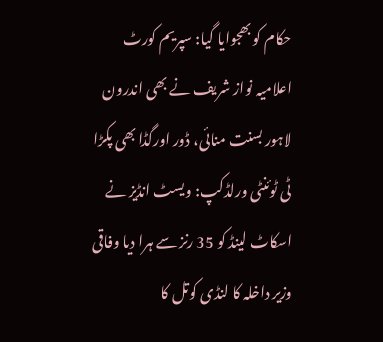حکام کو بھجوایا گیا: سپریم کورٹ اعلامیہ نواز شریف نے بھی اندرون لاہور بسنت منائی، ڈور اورگڈا بھی پکڑا ٹی ٹوئنٹی ورلڈکپ: ویسٹ انڈیز نے اسکاٹ لینڈ کو 35 رنز سے ہرا دیا وفاقی وزیر داخلہ کا لنڈی کوتل کا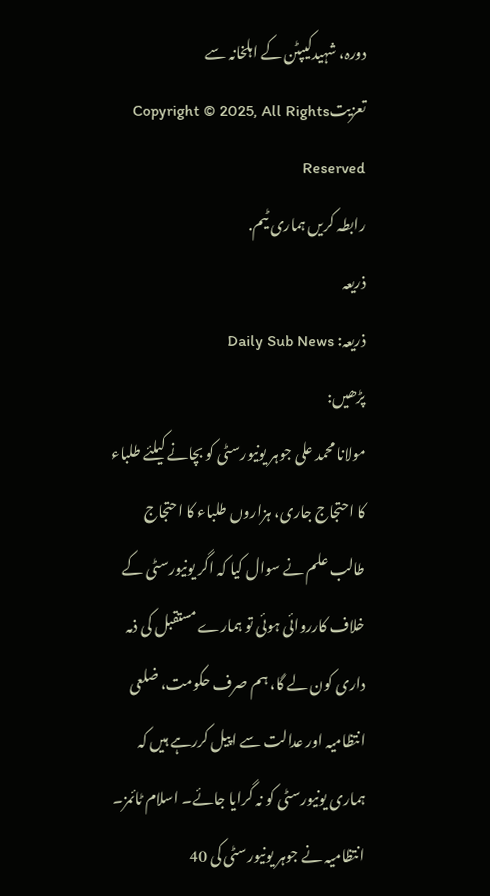دورہ، شہیدکیپٹن کے اہلخانہ سے تعزیتCopyright © 2025, All Rights Reserved
رابطہ کریں ہماری ٹیم.
ذریعہ
ذریعہ: Daily Sub News
پڑھیں:
مولانا محمد علی جوہر یونیورسٹی کو بچانے کیلئے طلباء کا احتجاج جاری، ہزاروں طلباء کا احتجاج
طالب علم نے سوال کیا کہ اگر یونیورسٹی کے خلاف کارروائی ہوئی تو ہمارے مستقبل کی ذمہ داری کون لے گا، ہم صرف حکومت، ضلعی انتظامیہ اور عدالت سے اپیل کررہے ہیں کہ ہماری یونیورسٹی کو نہ گرایا جائے۔ اسلام ٹائمز۔ انتظامیہ نے جوہر یونیورسٹی کی 40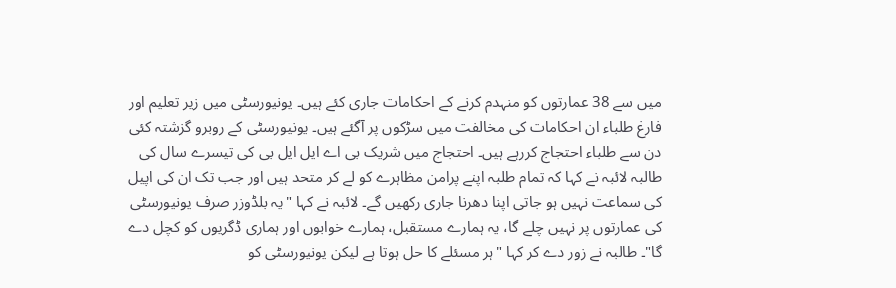میں سے 38 عمارتوں کو منہدم کرنے کے احکامات جاری کئے ہیں۔ یونیورسٹی میں زیر تعلیم اور فارغ طلباء ان احکامات کی مخالفت میں سڑکوں پر آگئے ہیں۔ یونیورسٹی کے روبرو گزشتہ کئی دن سے طلباء احتجاج کررہے ہیں۔ احتجاج میں شریک بی اے ایل ایل بی کی تیسرے سال کی طالبہ لائبہ نے کہا کہ تمام طلبہ اپنے پرامن مظاہرے کو لے کر متحد ہیں اور جب تک ان کی اپیل کی سماعت نہیں ہو جاتی اپنا دھرنا جاری رکھیں گے۔ لائبہ نے کہا "یہ بلڈوزر صرف یونیورسٹی کی عمارتوں پر نہیں چلے گا، یہ ہمارے مستقبل، ہمارے خوابوں اور ہماری ڈگریوں کو کچل دے گا"۔ طالبہ نے زور دے کر کہا "ہر مسئلے کا حل ہوتا ہے لیکن یونیورسٹی کو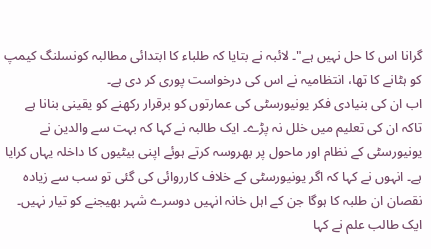گرانا اس کا حل نہیں ہے"۔ لائبہ نے بتایا کہ طلباء کا ابتدائی مطالبہ کونسلنگ کیمپ کو ہٹانے کا تھا، انتظامیہ نے اس کی درخواست پوری کر دی ہے۔
اب ان کی بنیادی فکر یونیورسٹی کی عمارتوں کو برقرار رکھنے کو یقینی بنانا ہے تاکہ ان کی تعلیم میں خلل نہ پڑے۔ ایک طالبہ نے کہا کہ بہت سے والدین نے یونیورسٹی کے نظام اور ماحول پر بھروسہ کرتے ہوئے اپنی بیٹیوں کا داخلہ یہاں کرایا ہے۔ انہوں نے کہا کہ اگر یونیورسٹی کے خلاف کارروائی کی گئی تو سب سے زیادہ نقصان ان طلبہ کا ہوگا جن کے اہل خانہ انہیں دوسرے شہر بھیجنے کو تیار نہیں۔ ایک طالب علم نے کہا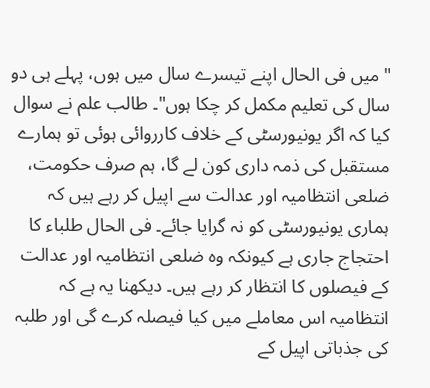"میں فی الحال اپنے تیسرے سال میں ہوں، پہلے ہی دو سال کی تعلیم مکمل کر چکا ہوں"۔ طالب علم نے سوال کیا کہ اگر یونیورسٹی کے خلاف کارروائی ہوئی تو ہمارے مستقبل کی ذمہ داری کون لے گا، ہم صرف حکومت، ضلعی انتظامیہ اور عدالت سے اپیل کر رہے ہیں کہ ہماری یونیورسٹی کو نہ گرایا جائے۔ فی الحال طلباء کا احتجاج جاری ہے کیونکہ وہ ضلعی انتظامیہ اور عدالت کے فیصلوں کا انتظار کر رہے ہیں۔ دیکھنا یہ ہے کہ انتظامیہ اس معاملے میں کیا فیصلہ کرے گی اور طلبہ کی جذباتی اپیل کے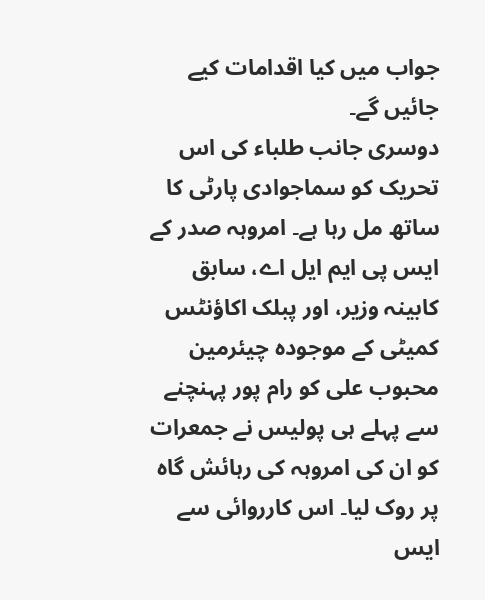جواب میں کیا اقدامات کیے جائیں گے۔
دوسری جانب طلباء کی اس تحریک کو سماجوادی پارٹی کا ساتھ مل رہا ہے۔ امروہہ صدر کے ایس پی ایم ایل اے، سابق کابینہ وزیر، اور پبلک اکاؤنٹس کمیٹی کے موجودہ چیئرمین محبوب علی کو رام پور پہنچنے سے پہلے ہی پولیس نے جمعرات کو ان کی امروہہ کی رہائش گاہ پر روک لیا۔ اس کارروائی سے ایس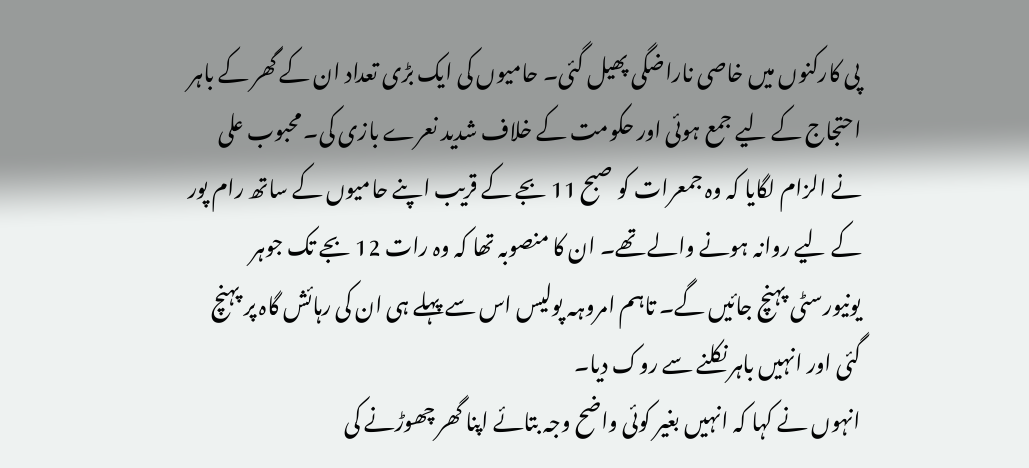پی کارکنوں میں خاصی ناراضگی پھیل گئی۔ حامیوں کی ایک بڑی تعداد ان کے گھر کے باہر احتجاج کے لیے جمع ہوئی اور حکومت کے خلاف شدید نعرے بازی کی۔ محبوب علی نے الزام لگایا کہ وہ جمعرات کو صبح 11 بجے کے قریب اپنے حامیوں کے ساتھ رام پور کے لیے روانہ ہونے والے تھے۔ ان کا منصوبہ تھا کہ وہ رات 12 بجے تک جوہر یونیورسٹی پہنچ جائیں گے۔ تاہم امروہہ پولیس اس سے پہلے ہی ان کی رہائش گاہ پر پہنچ گئی اور انہیں باہر نکلنے سے روک دیا۔
انہوں نے کہا کہ انہیں بغیر کوئی واضح وجہ بتائے اپنا گھر چھوڑنے کی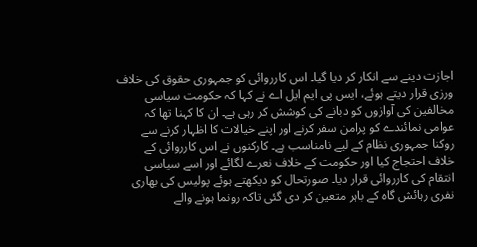اجازت دینے سے انکار کر دیا گیا۔ اس کارروائی کو جمہوری حقوق کی خلاف ورزی قرار دیتے ہوئے، ایس پی ایم ایل اے نے کہا کہ حکومت سیاسی مخالفین کی آوازوں کو دبانے کی کوشش کر رہی ہے۔ ان کا کہنا تھا کہ عوامی نمائندے کو پرامن سفر کرنے اور اپنے خیالات کا اظہار کرنے سے روکنا جمہوری نظام کے لیے نامناسب ہے۔ کارکنوں نے اس کارروائی کے خلاف احتجاج کیا اور حکومت کے خلاف نعرے لگائے اور اسے سیاسی انتقام کی کارروائی قرار دیا۔ صورتحال کو دیکھتے ہوئے پولیس کی بھاری نفری رہائش گاہ کے باہر متعین کر دی گئی تاکہ رونما ہونے والے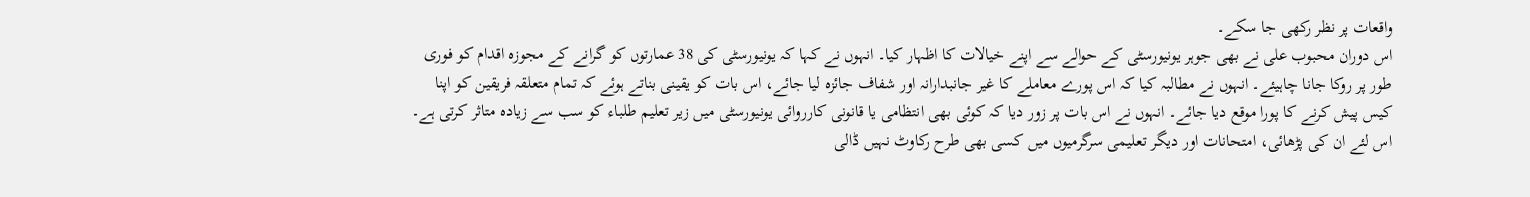واقعات پر نظر رکھی جا سکے۔
اس دوران محبوب علی نے بھی جوہر یونیورسٹی کے حوالے سے اپنے خیالات کا اظہار کیا۔ انہوں نے کہا کہ یونیورسٹی کی 38 عمارتوں کو گرانے کے مجوزہ اقدام کو فوری طور پر روکا جانا چاہیئے۔ انہوں نے مطالبہ کیا کہ اس پورے معاملے کا غیر جانبدارانہ اور شفاف جائزہ لیا جائے، اس بات کو یقینی بناتے ہوئے کہ تمام متعلقہ فریقین کو اپنا کیس پیش کرنے کا پورا موقع دیا جائے۔ انہوں نے اس بات پر زور دیا کہ کوئی بھی انتظامی یا قانونی کارروائی یونیورسٹی میں زیر تعلیم طلباء کو سب سے زیادہ متاثر کرتی ہے۔ اس لئے ان کی پڑھائی، امتحانات اور دیگر تعلیمی سرگرمیوں میں کسی بھی طرح رکاوٹ نہیں ڈالی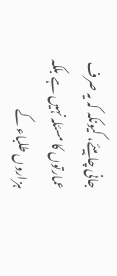جانی چاہیئے، کیونکہ کہ یہ صرف عمارتوں کا مسئلہ نہیں ہے بلکہ ہزاروں طلباء کے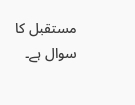مستقبل کا سوال ہے۔